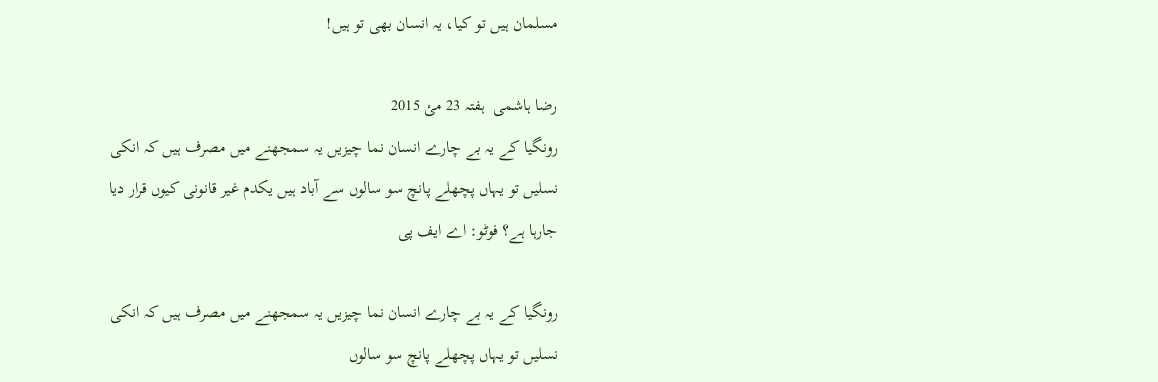مسلمان ہیں تو کیا، یہ انسان بھی تو ہیں!

رضا ہاشمی  ہفتہ 23 مئ 2015
رونگیا کے یہ بے چارے انسان نما چیزیں یہ سمجھنے میں مصرف ہیں کہ انکی نسلیں تو یہاں پچھلے پانچ سو سالوں سے آباد ہیں یکدم غیر قانونی کیوں قرار دیا جارہا ہے؟ فوٹو: اے ایف پی

رونگیا کے یہ بے چارے انسان نما چیزیں یہ سمجھنے میں مصرف ہیں کہ انکی نسلیں تو یہاں پچھلے پانچ سو سالوں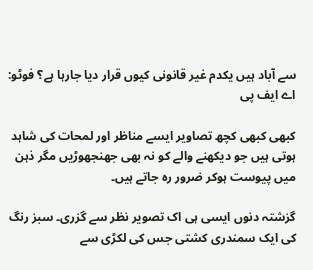سے آباد ہیں یکدم غیر قانونی کیوں قرار دیا جارہا ہے؟ فوٹو: اے ایف پی

کبھی کبھی کچھ تصاویر ایسے مناظر اور لمحات کی شاہد ہوتی ہیں جو دیکھنے والے کو نہ بھی جھنجھوڑیں مگر ذہن میں پیوست ہوکر ضرور رہ جاتے ہیں۔

گزشتہ دنوں ایسی ہی اک تصویر نظر سے گزری۔ سبز رنگ کی ایک سمندری کشتی جس کی لکڑی سے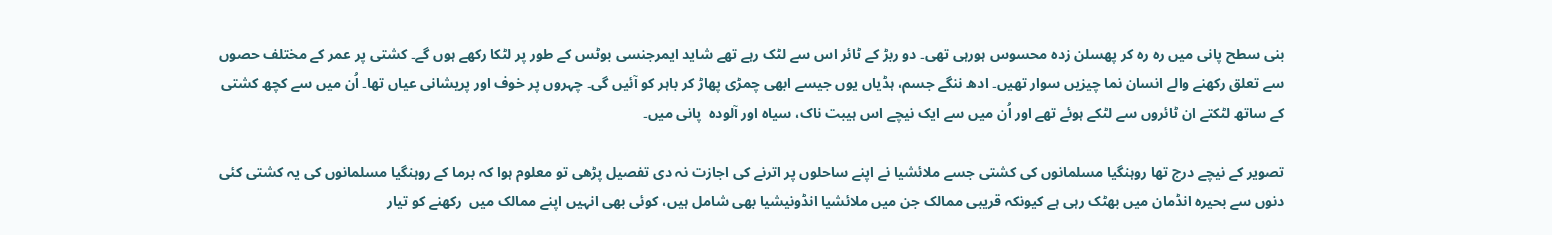بنی سطح پانی میں رہ رہ کر پھسلن زدہ محسوس ہورہی تھی۔ دو ربڑ کے ٹائر اس سے لٹک رہے تھے شاید ایمرجنسی بوٹس کے طور پر لٹکا رکھے ہوں گے۔ کشتی پر عمر کے مختلف حصوں سے تعلق رکھنے والے انسان نما چیزیں سوار تھیں۔ ادھ ننگے جسم، ہڈیاں یوں جیسے ابھی چمڑی پھاڑ کر باہر کو آئیں گی۔ چہروں پر خوف اور پریشانی عیاں تھا۔ اُن میں سے کچھ کشتی کے ساتھ لٹکتے ان ٹائروں سے لٹکے ہوئے تھے اور اُن میں سے ایک نیچے اس ہیبت ناک، سیاہ اور آلودہ  پانی میں۔

تصویر کے نیچے درج تھا روہنگیا مسلمانوں کی کشتی جسے ملائشیا نے اپنے ساحلوں پر اترنے کی اجازت نہ دی تفصیل پڑھی تو معلوم ہوا کہ برما کے روہنگیا مسلمانوں کی یہ کشتی کئی دنوں سے بحیرہ انڈمان میں بھٹک رہی ہے کیونکہ قریبی ممالک جن میں ملائشیا انڈونیشیا بھی شامل ہیں، کوئی بھی انہیں اپنے ممالک میں  رکھنے کو تیار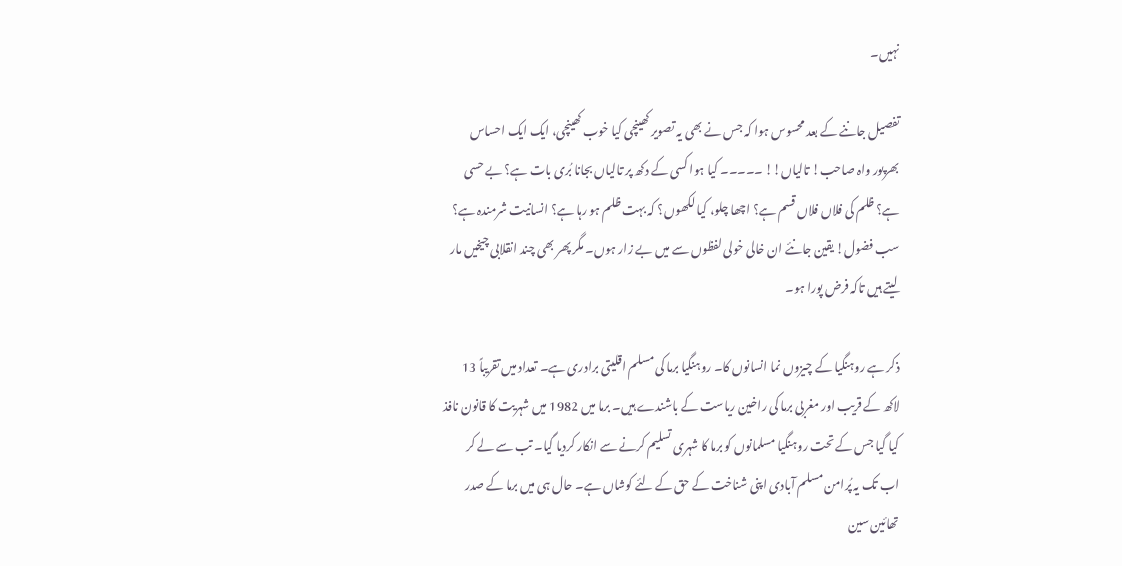نہیں۔

تفصیل جاننے کے بعد محسوس ہوا کہ جس نے بھی یہ تصویر کھینچی کیا خوب کھینچی، ایک ایک احساس بھرپور واہ صاحب! تالیاں!! ۔۔۔۔۔ کیا ہوا کسی کے دکھ پر تالیاں بجانا بُری بات ہے؟ بے حسی ہے؟ ظلم کی فلاں فلاں قسم ہے؟ اچھا چلو، کیا لکھوں؟ کہ بہت ظلم ہو رہا ہے؟ انسانیت شرمندہ ہے؟ سب فضول! یقین جانئے ان خالی خولی لفظوں سے میں بے زار ہوں۔ مگر پھر بھی چند انقلابی چیخیں مار لیتے ہیں تاکہ فرض پورا ہو۔

ذکر ہے روہنگیا کے چیزوں نما انسانوں کا۔ روہنگیا برما کی مسلم اقلیتی برادری ہے۔ تعداد میں تقریباً 13 لاکھ کے قریب اور مغربی برما کی راخین ریاست کے باشندے ہیں۔ برما میں 1982 میں شہریت کا قانون نافذ کیا گیا جس کے تحت روہنگیا مسلمانوں کو برما کا شہری تسلیم کرنے سے انکار کردیا گیا۔ تب سے لے کر اب تک یہ پُرامن مسلم آبادی اپنی شناخت کے حق کے لئے کوشاں ہے۔ حال ہی میں برما کے صدر تھائین سین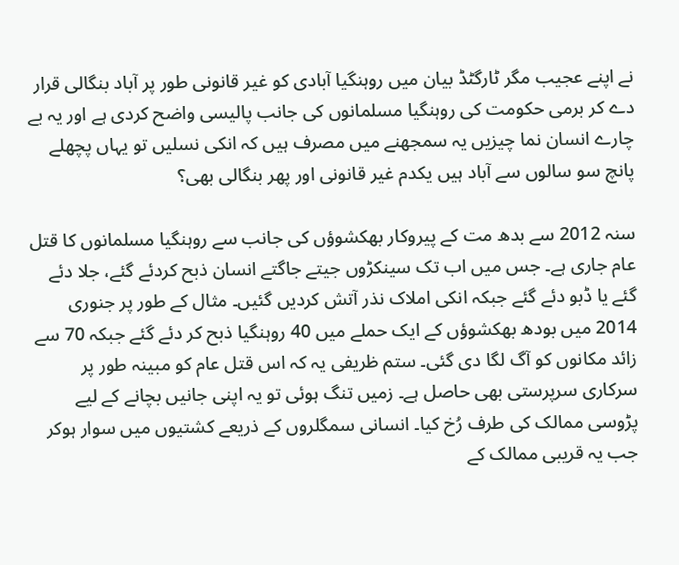نے اپنے عجیب مگر ٹارگٹڈ بیان میں روہنگیا آبادی کو غیر قانونی طور پر آباد بنگالی قرار دے کر برمی حکومت کی روہنگیا مسلمانوں کی جانب پالیسی واضح کردی ہے اور یہ بے چارے انسان نما چیزیں یہ سمجھنے میں مصرف ہیں کہ انکی نسلیں تو یہاں پچھلے پانچ سو سالوں سے آباد ہیں یکدم غیر قانونی اور پھر بنگالی بھی؟

سنہ 2012 سے بدھ مت کے پیروکار بھکشوؤں کی جانب سے روہنگیا مسلمانوں کا قتل عام جاری ہے۔ جس میں اب تک سینکڑوں جیتے جاگتے انسان ذبح کردئے گئے، جلا دئے گئے یا ڈبو دئے گئے جبکہ انکی املاک نذر آتش کردیں گئیں۔ مثال کے طور پر جنوری 2014 میں بودھ بھکشوؤں کے ایک حملے میں 40 روہنگیا ذبح کر دئے گئے جبکہ 70 سے زائد مکانوں کو آگ لگا دی گئی۔ ستم ظریفی یہ کہ اس قتل عام کو مبینہ طور پر سرکاری سرپرستی بھی حاصل ہے۔ زمیں تنگ ہوئی تو یہ اپنی جانیں بچانے کے لیے پڑوسی ممالک کی طرف رُخ کیا۔ انسانی سمگلروں کے ذریعے کشتیوں میں سوار ہوکر جب یہ قریبی ممالک کے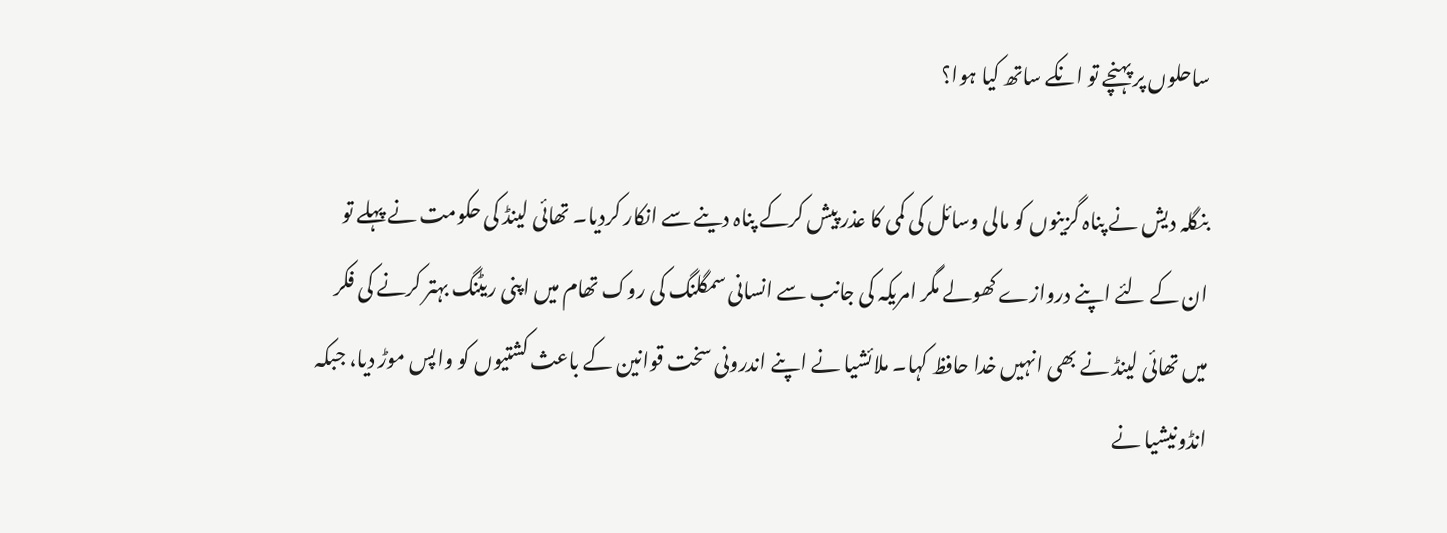ساحلوں پر پہنچے تو انکے ساتھ کیا ہوا؟

بنگلہ دیش نے پناہ گزینوں کو مالی وسائل کی کمی کا عذر پیش کرکے پناہ دینے سے انکار کردیا۔ تھائی لینڈ کی حکومت نے پہلے تو ان کے لئے اپنے دروازے کھولے مگر امریکہ کی جانب سے انسانی سمگلنگ کی روک تھام میں اپنی ریٹنگ بہتر کرنے کی فکر میں تھائی لینڈ نے بھی انہیں خدا حافظ کہا۔ ملائشیا نے اپنے اندرونی سخت قوانین کے باعث کشتیوں کو واپس موڑ دیا، جبکہ انڈونیشیا نے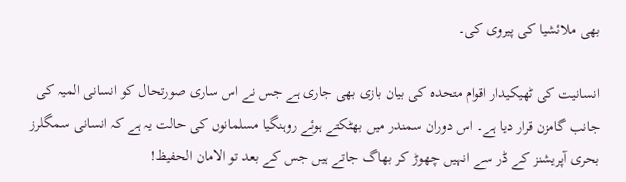بھی ملائشیا کی پیروی کی۔

انسانیت کی ٹھیکیدار اقوام متحدہ کی بیان بازی بھی جاری ہے جس نے اس ساری صورتحال کو انسانی المیہ کی جانب گامزن قرار دیا ہے۔ اس دوران سمندر میں بھٹکتے ہوئے روہنگیا مسلمانوں کی حالت یہ ہے کہ انسانی سمگلرز بحری آپریشنز کے ڈر سے انہیں چھوڑ کر بھاگ جاتے ہیں جس کے بعد تو الامان الحفیظ!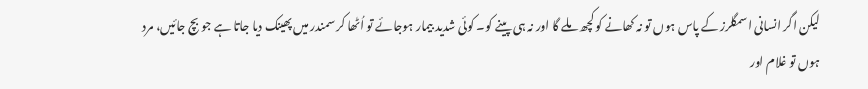لیکن اگر انسانی اسمگلرز کے پاس ہوں تو نہ کھانے کو کچھ ملے گا اور نہ ہی پینے کو۔ کوئی شدید بیمار ہوجائے تو اُٹھا کر سمندر میں پھینک دیا جاتا ہے جو بچ جائیں، مرد ہوں تو غلام اور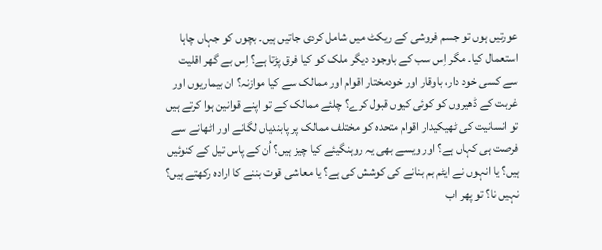عورتیں ہوں تو جسم فروشی کے ریکٹ میں شامل کردی جاتیں ہیں۔ بچوں کو جہاں چاہا استعمال کیا۔ مگر اِس سب کے باوجود دیگر ملک کو کیا فرق پڑتا ہے؟ اِس بے گھر اقلیت سے کسی خود دار، باوقار اور خودمختار اقوام اور ممالک سے کیا موازنہ؟ ان بیماریوں اور غربت کے ڈھیروں کو کوئی کیوں قبول کرے؟ چلئے ممالک کے تو اپنے قوانین ہوا کرتے ہیں تو انسانیت کی ٹھیکیدار اقوام متحدہ کو مختلف ممالک پر پابندیاں لگانے اور اٹھانے سے فرصت ہی کہاں ہے؟ اور ویسے بھی یہ روہنگیئے کیا چیز ہیں؟ اُن کے پاس تیل کے کنوئیں ہیں؟ یا انہوں نے ایٹم بم بنانے کی کوشش کی ہے؟ یا معاشی قوت بننے کا ارادہ رکھتے ہیں؟ نہیں نا؟ تو پھر اب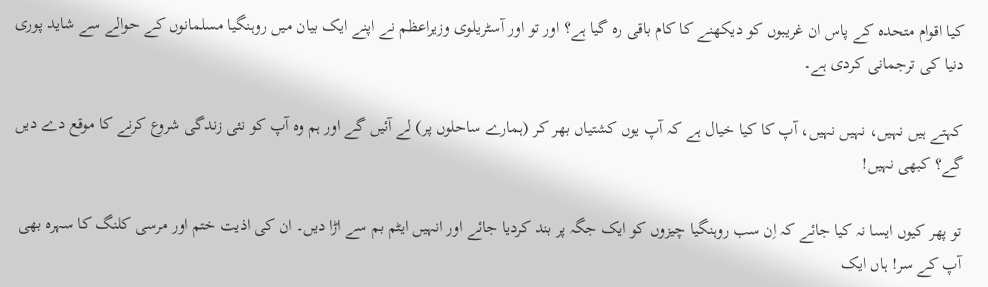کیا اقوام متحدہ کے پاس ان غریبوں کو دیکھنے کا کام باقی رہ گیا ہے؟ اور تو اور آسٹریلوی وزیراعظم نے اپنے ایک بیان میں روہنگیا مسلمانوں کے حوالے سے شاید پوری دنیا کی ترجمانی کردی ہے۔

کہتے ہیں نہیں، نہیں نہیں، آپ کا کیا خیال ہے کہ آپ یوں کشتیاں بھر کر (ہمارے ساحلوں پر) لے آئیں گے اور ہم وہ آپ کو نئی زندگی شروع کرنے کا موقع دے دیں گے؟ کبھی نہیں!

تو پھر کیوں ایسا نہ کیا جائے کہ اِن سب روہنگیا چیزوں کو ایک جگہ پر بند کردیا جائے اور انہیں ایٹم بم سے اڑا دیں۔ ان کی اذیت ختم اور مرسی کلنگ کا سہرہ بھی آپ کے سر! ہاں ایک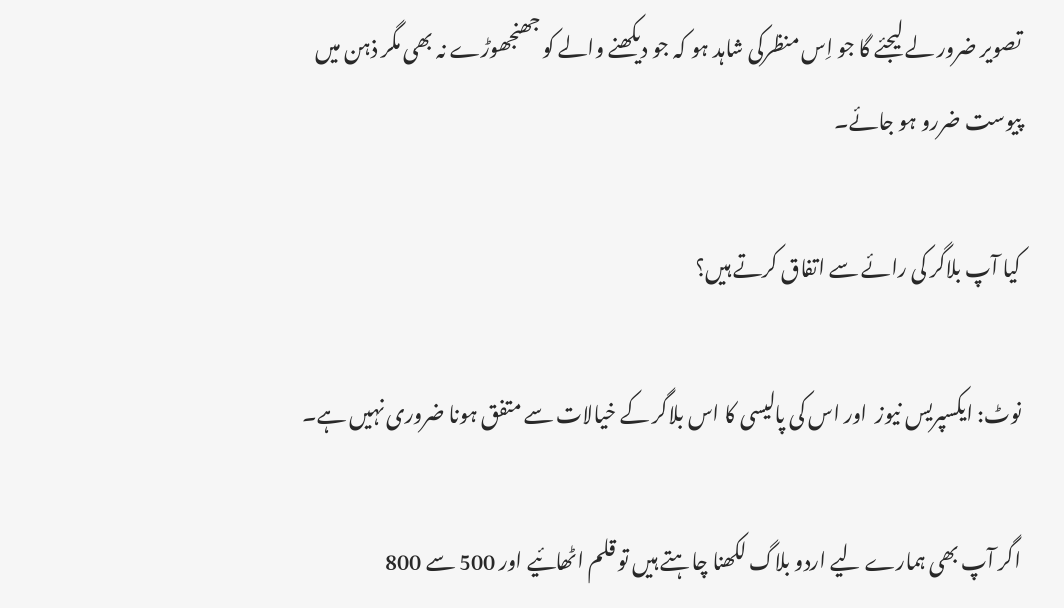تصویر ضرور لے لیجئے گا جو اِس منظرکی شاہد ہو کہ جو دیکھنے والے کو جھنجھوڑے نہ بھی مگر ذہن میں پیوست ضررو ہو جائے۔

کیا آپ بلاگر کی رائے سے اتفاق کرتے ہیں؟

نوٹ: ایکسپریس نیوز  اور اس کی پالیسی کا اس بلاگر کے خیالات سے متفق ہونا ضروری نہیں ہے۔

اگر آپ بھی ہمارے لیے اردو بلاگ لکھنا چاہتے ہیں تو قلم اٹھائیے اور 500 سے 800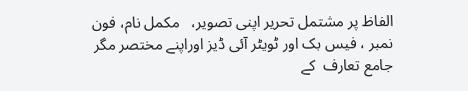الفاظ پر مشتمل تحریر اپنی تصویر،   مکمل نام، فون نمبر ، فیس بک اور ٹویٹر آئی ڈیز اوراپنے مختصر مگر جامع تعارف  کے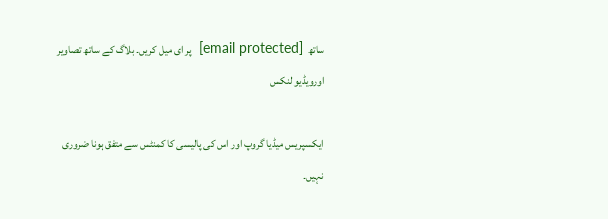ساتھ  [email protected]  پر ای میل کریں۔ بلاگ کے ساتھ تصاویر اورویڈیو لنکس

ایکسپریس میڈیا گروپ اور اس کی پالیسی کا کمنٹس سے متفق ہونا ضروری نہیں۔